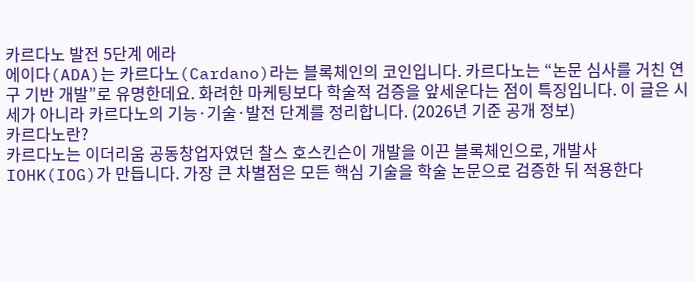카르다노 발전 5단계 에라
에이다(ADA)는 카르다노(Cardano)라는 블록체인의 코인입니다. 카르다노는 “논문 심사를 거친 연구 기반 개발”로 유명한데요. 화려한 마케팅보다 학술적 검증을 앞세운다는 점이 특징입니다. 이 글은 시세가 아니라 카르다노의 기능·기술·발전 단계를 정리합니다. (2026년 기준 공개 정보)
카르다노란?
카르다노는 이더리움 공동창업자였던 찰스 호스킨슨이 개발을 이끈 블록체인으로, 개발사 IOHK(IOG)가 만듭니다. 가장 큰 차별점은 모든 핵심 기술을 학술 논문으로 검증한 뒤 적용한다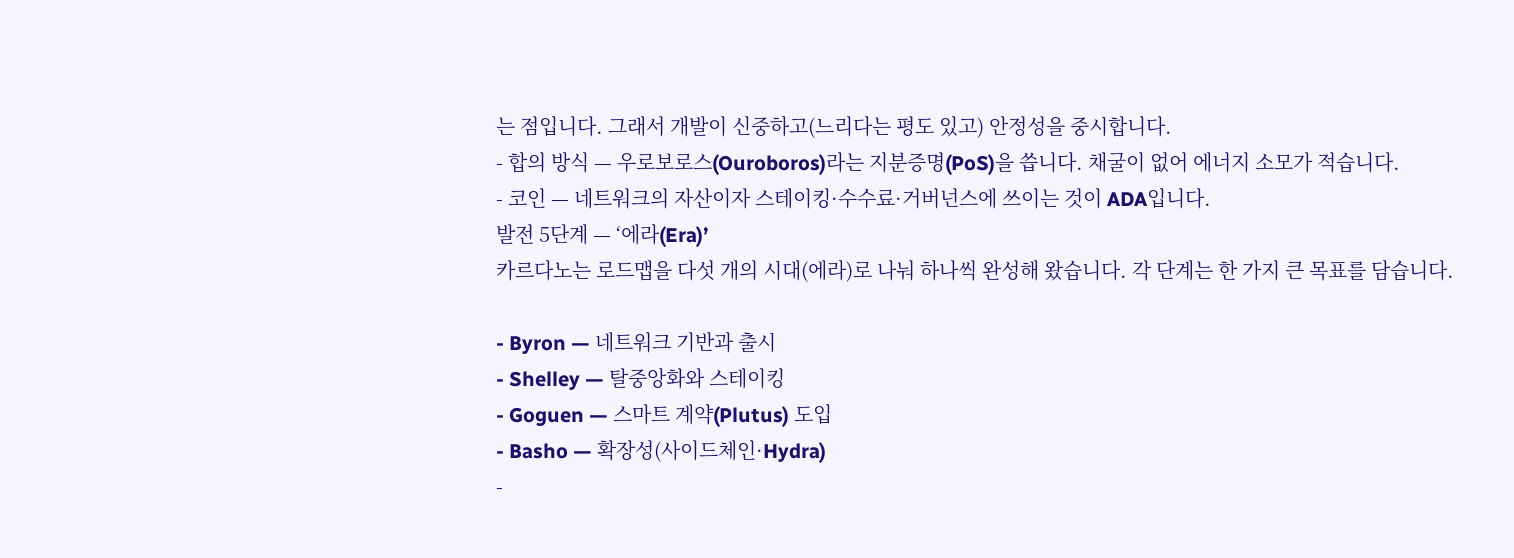는 점입니다. 그래서 개발이 신중하고(느리다는 평도 있고) 안정성을 중시합니다.
- 합의 방식 — 우로보로스(Ouroboros)라는 지분증명(PoS)을 씁니다. 채굴이 없어 에너지 소모가 적습니다.
- 코인 — 네트워크의 자산이자 스테이킹·수수료·거버넌스에 쓰이는 것이 ADA입니다.
발전 5단계 — ‘에라(Era)’
카르다노는 로드맵을 다섯 개의 시대(에라)로 나눠 하나씩 완성해 왔습니다. 각 단계는 한 가지 큰 목표를 담습니다.

- Byron — 네트워크 기반과 출시
- Shelley — 탈중앙화와 스테이킹
- Goguen — 스마트 계약(Plutus) 도입
- Basho — 확장성(사이드체인·Hydra)
-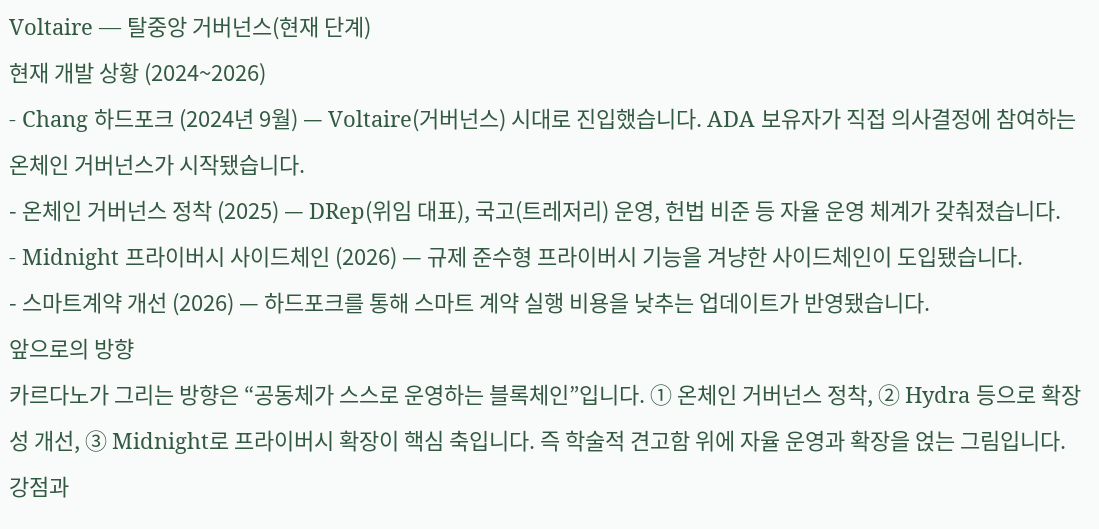Voltaire — 탈중앙 거버넌스(현재 단계)
현재 개발 상황 (2024~2026)
- Chang 하드포크 (2024년 9월) — Voltaire(거버넌스) 시대로 진입했습니다. ADA 보유자가 직접 의사결정에 참여하는 온체인 거버넌스가 시작됐습니다.
- 온체인 거버넌스 정착 (2025) — DRep(위임 대표), 국고(트레저리) 운영, 헌법 비준 등 자율 운영 체계가 갖춰졌습니다.
- Midnight 프라이버시 사이드체인 (2026) — 규제 준수형 프라이버시 기능을 겨냥한 사이드체인이 도입됐습니다.
- 스마트계약 개선 (2026) — 하드포크를 통해 스마트 계약 실행 비용을 낮추는 업데이트가 반영됐습니다.
앞으로의 방향
카르다노가 그리는 방향은 “공동체가 스스로 운영하는 블록체인”입니다. ① 온체인 거버넌스 정착, ② Hydra 등으로 확장성 개선, ③ Midnight로 프라이버시 확장이 핵심 축입니다. 즉 학술적 견고함 위에 자율 운영과 확장을 얹는 그림입니다.
강점과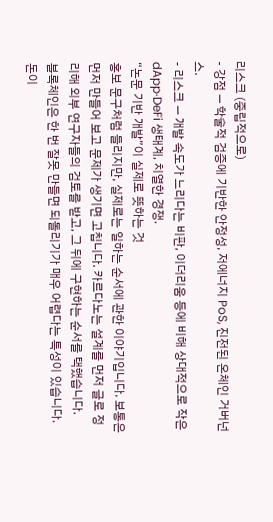리스크 (중립적으로)
- 강점 — 학술적 검증에 기반한 안정성, 저에너지 PoS, 진전된 온체인 거버넌스.
- 리스크 — 개발 속도가 느리다는 비판, 이더리움 등에 비해 상대적으로 작은 dApp·DeFi 생태계, 치열한 경쟁.
“논문 기반 개발”이 실제로 뜻하는 것
홍보 문구처럼 들리지만, 실제로는 일하는 순서에 관한 이야기입니다. 보통은 먼저 만들어 보고 문제가 생기면 고칩니다. 카르다노는 설계를 먼저 글로 정리해 외부 연구자들의 검토를 받고, 그 뒤에 구현하는 순서를 택했습니다.
블록체인은 한 번 잘못 만들면 되돌리기가 매우 어렵다는 특성이 있습니다. 돈이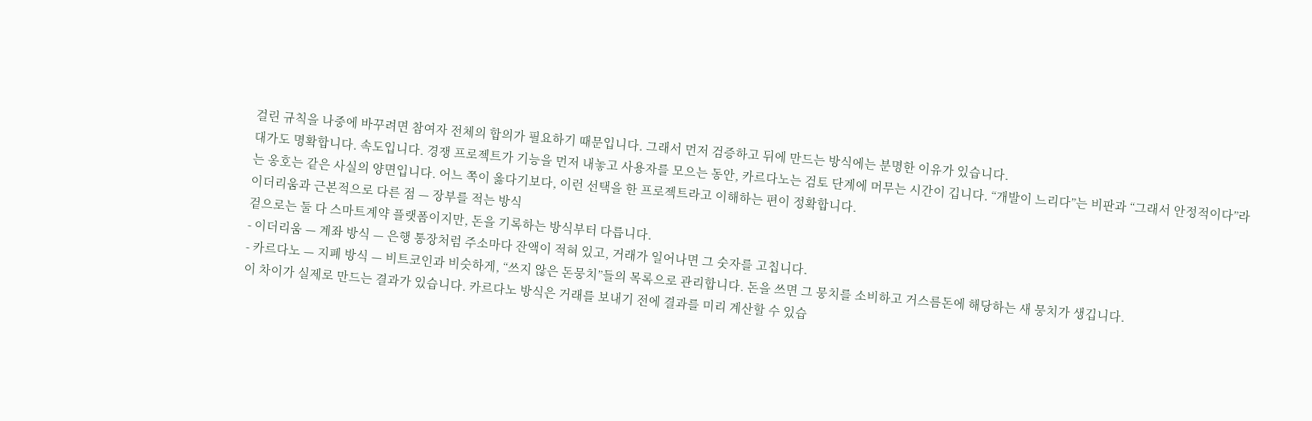걸린 규칙을 나중에 바꾸려면 참여자 전체의 합의가 필요하기 때문입니다. 그래서 먼저 검증하고 뒤에 만드는 방식에는 분명한 이유가 있습니다.
대가도 명확합니다. 속도입니다. 경쟁 프로젝트가 기능을 먼저 내놓고 사용자를 모으는 동안, 카르다노는 검토 단계에 머무는 시간이 깁니다. “개발이 느리다”는 비판과 “그래서 안정적이다”라는 옹호는 같은 사실의 양면입니다. 어느 쪽이 옳다기보다, 이런 선택을 한 프로젝트라고 이해하는 편이 정확합니다.
이더리움과 근본적으로 다른 점 — 장부를 적는 방식
겉으로는 둘 다 스마트계약 플랫폼이지만, 돈을 기록하는 방식부터 다릅니다.
- 이더리움 — 계좌 방식 — 은행 통장처럼 주소마다 잔액이 적혀 있고, 거래가 일어나면 그 숫자를 고칩니다.
- 카르다노 — 지폐 방식 — 비트코인과 비슷하게, “쓰지 않은 돈뭉치”들의 목록으로 관리합니다. 돈을 쓰면 그 뭉치를 소비하고 거스름돈에 해당하는 새 뭉치가 생깁니다.
이 차이가 실제로 만드는 결과가 있습니다. 카르다노 방식은 거래를 보내기 전에 결과를 미리 계산할 수 있습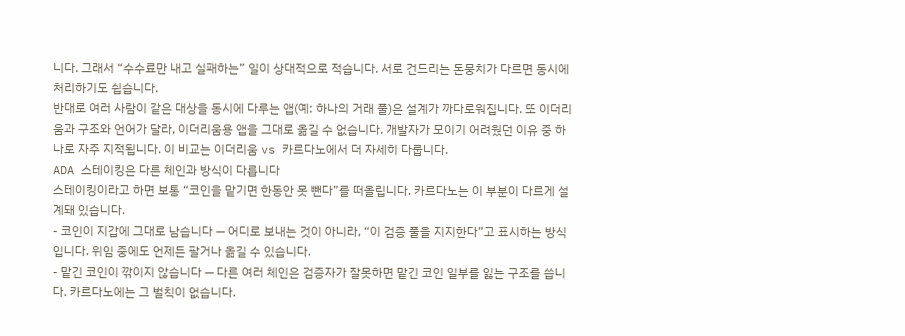니다. 그래서 “수수료만 내고 실패하는” 일이 상대적으로 적습니다. 서로 건드리는 돈뭉치가 다르면 동시에 처리하기도 쉽습니다.
반대로 여러 사람이 같은 대상을 동시에 다루는 앱(예: 하나의 거래 풀)은 설계가 까다로워집니다. 또 이더리움과 구조와 언어가 달라, 이더리움용 앱을 그대로 옮길 수 없습니다. 개발자가 모이기 어려웠던 이유 중 하나로 자주 지적됩니다. 이 비교는 이더리움 vs 카르다노에서 더 자세히 다룹니다.
ADA 스테이킹은 다른 체인과 방식이 다릅니다
스테이킹이라고 하면 보통 “코인을 맡기면 한동안 못 뺀다”를 떠올립니다. 카르다노는 이 부분이 다르게 설계돼 있습니다.
- 코인이 지갑에 그대로 남습니다 — 어디로 보내는 것이 아니라, “이 검증 풀을 지지한다”고 표시하는 방식입니다. 위임 중에도 언제든 팔거나 옮길 수 있습니다.
- 맡긴 코인이 깎이지 않습니다 — 다른 여러 체인은 검증자가 잘못하면 맡긴 코인 일부를 잃는 구조를 씁니다. 카르다노에는 그 벌칙이 없습니다.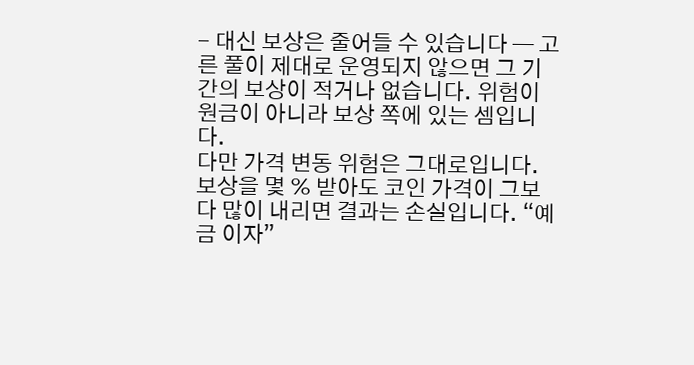- 대신 보상은 줄어들 수 있습니다 — 고른 풀이 제대로 운영되지 않으면 그 기간의 보상이 적거나 없습니다. 위험이 원금이 아니라 보상 쪽에 있는 셈입니다.
다만 가격 변동 위험은 그대로입니다. 보상을 몇 % 받아도 코인 가격이 그보다 많이 내리면 결과는 손실입니다. “예금 이자”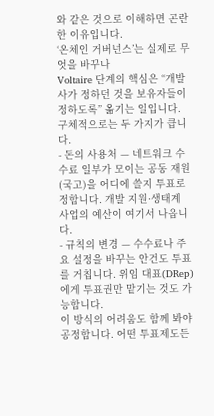와 같은 것으로 이해하면 곤란한 이유입니다.
‘온체인 거버넌스’는 실제로 무엇을 바꾸나
Voltaire 단계의 핵심은 “개발사가 정하던 것을 보유자들이 정하도록” 옮기는 일입니다. 구체적으로는 두 가지가 큽니다.
- 돈의 사용처 — 네트워크 수수료 일부가 모이는 공동 재원(국고)을 어디에 쓸지 투표로 정합니다. 개발 지원·생태계 사업의 예산이 여기서 나옵니다.
- 규칙의 변경 — 수수료나 주요 설정을 바꾸는 안건도 투표를 거칩니다. 위임 대표(DRep)에게 투표권만 맡기는 것도 가능합니다.
이 방식의 어려움도 함께 봐야 공정합니다. 어떤 투표제도든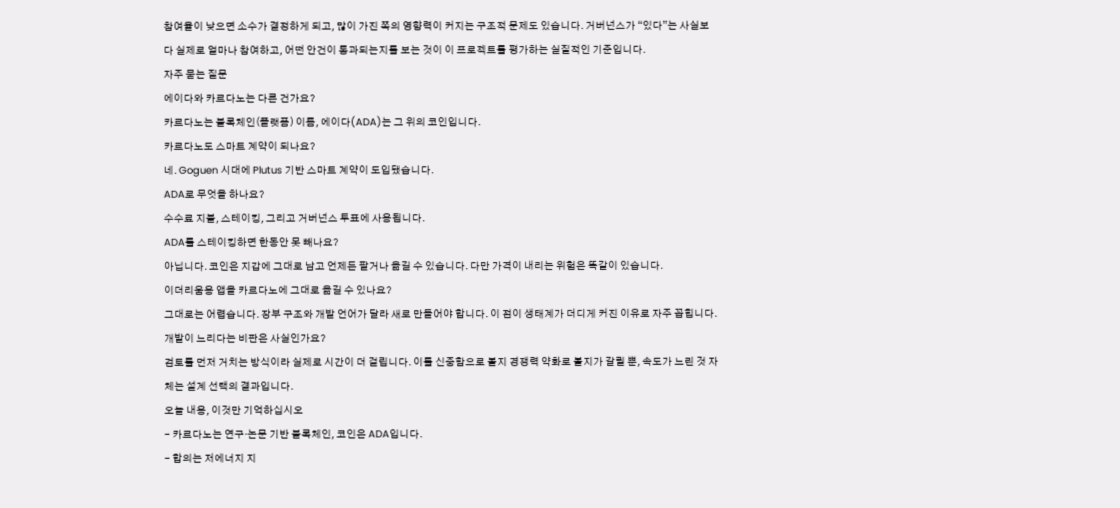참여율이 낮으면 소수가 결정하게 되고, 많이 가진 쪽의 영향력이 커지는 구조적 문제도 있습니다. 거버넌스가 “있다”는 사실보다 실제로 얼마나 참여하고, 어떤 안건이 통과되는지를 보는 것이 이 프로젝트를 평가하는 실질적인 기준입니다.
자주 묻는 질문
에이다와 카르다노는 다른 건가요?
카르다노는 블록체인(플랫폼) 이름, 에이다(ADA)는 그 위의 코인입니다.
카르다노도 스마트 계약이 되나요?
네. Goguen 시대에 Plutus 기반 스마트 계약이 도입됐습니다.
ADA로 무엇을 하나요?
수수료 지불, 스테이킹, 그리고 거버넌스 투표에 사용됩니다.
ADA를 스테이킹하면 한동안 못 빼나요?
아닙니다. 코인은 지갑에 그대로 남고 언제든 팔거나 옮길 수 있습니다. 다만 가격이 내리는 위험은 똑같이 있습니다.
이더리움용 앱을 카르다노에 그대로 옮길 수 있나요?
그대로는 어렵습니다. 장부 구조와 개발 언어가 달라 새로 만들어야 합니다. 이 점이 생태계가 더디게 커진 이유로 자주 꼽힙니다.
개발이 느리다는 비판은 사실인가요?
검토를 먼저 거치는 방식이라 실제로 시간이 더 걸립니다. 이를 신중함으로 볼지 경쟁력 약화로 볼지가 갈릴 뿐, 속도가 느린 것 자체는 설계 선택의 결과입니다.
오늘 내용, 이것만 기억하십시오
- 카르다노는 연구·논문 기반 블록체인, 코인은 ADA입니다.
- 합의는 저에너지 지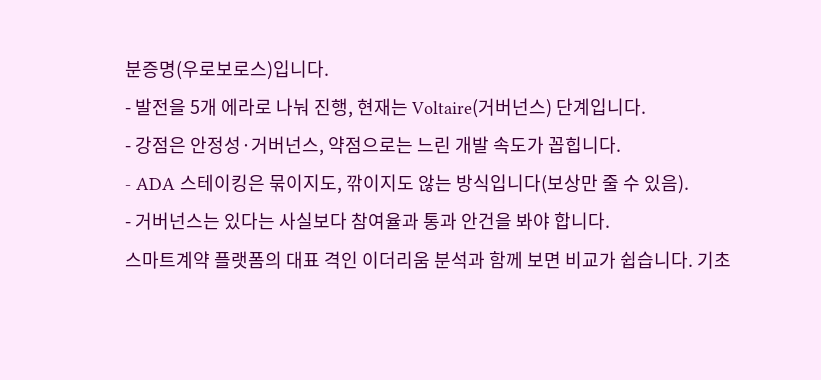분증명(우로보로스)입니다.
- 발전을 5개 에라로 나눠 진행, 현재는 Voltaire(거버넌스) 단계입니다.
- 강점은 안정성·거버넌스, 약점으로는 느린 개발 속도가 꼽힙니다.
- ADA 스테이킹은 묶이지도, 깎이지도 않는 방식입니다(보상만 줄 수 있음).
- 거버넌스는 있다는 사실보다 참여율과 통과 안건을 봐야 합니다.
스마트계약 플랫폼의 대표 격인 이더리움 분석과 함께 보면 비교가 쉽습니다. 기초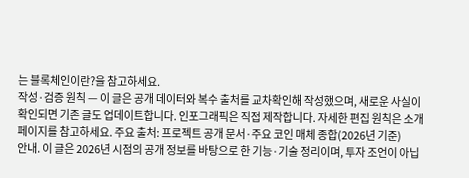는 블록체인이란?을 참고하세요.
작성·검증 원칙 — 이 글은 공개 데이터와 복수 출처를 교차확인해 작성했으며, 새로운 사실이 확인되면 기존 글도 업데이트합니다. 인포그래픽은 직접 제작합니다. 자세한 편집 원칙은 소개 페이지를 참고하세요. 주요 출처: 프로젝트 공개 문서·주요 코인 매체 종합(2026년 기준)
안내. 이 글은 2026년 시점의 공개 정보를 바탕으로 한 기능·기술 정리이며, 투자 조언이 아닙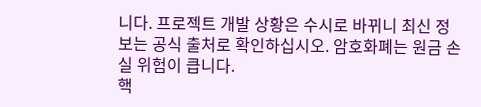니다. 프로젝트 개발 상황은 수시로 바뀌니 최신 정보는 공식 출처로 확인하십시오. 암호화폐는 원금 손실 위험이 큽니다.
핵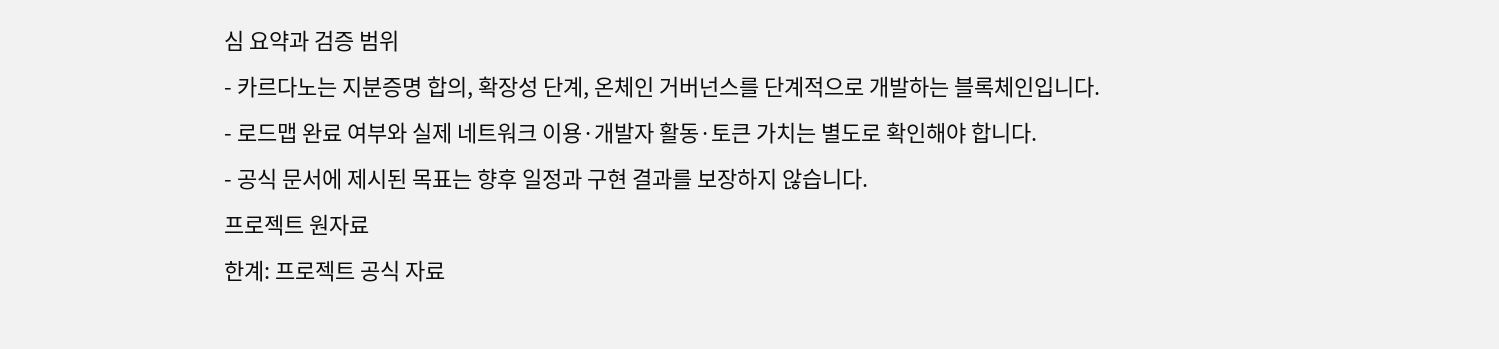심 요약과 검증 범위
- 카르다노는 지분증명 합의, 확장성 단계, 온체인 거버넌스를 단계적으로 개발하는 블록체인입니다.
- 로드맵 완료 여부와 실제 네트워크 이용·개발자 활동·토큰 가치는 별도로 확인해야 합니다.
- 공식 문서에 제시된 목표는 향후 일정과 구현 결과를 보장하지 않습니다.
프로젝트 원자료
한계: 프로젝트 공식 자료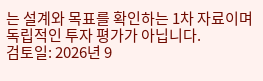는 설계와 목표를 확인하는 1차 자료이며 독립적인 투자 평가가 아닙니다.
검토일: 2026년 9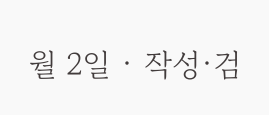월 2일 · 작성·검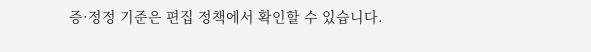증·정정 기준은 편집 정책에서 확인할 수 있습니다.